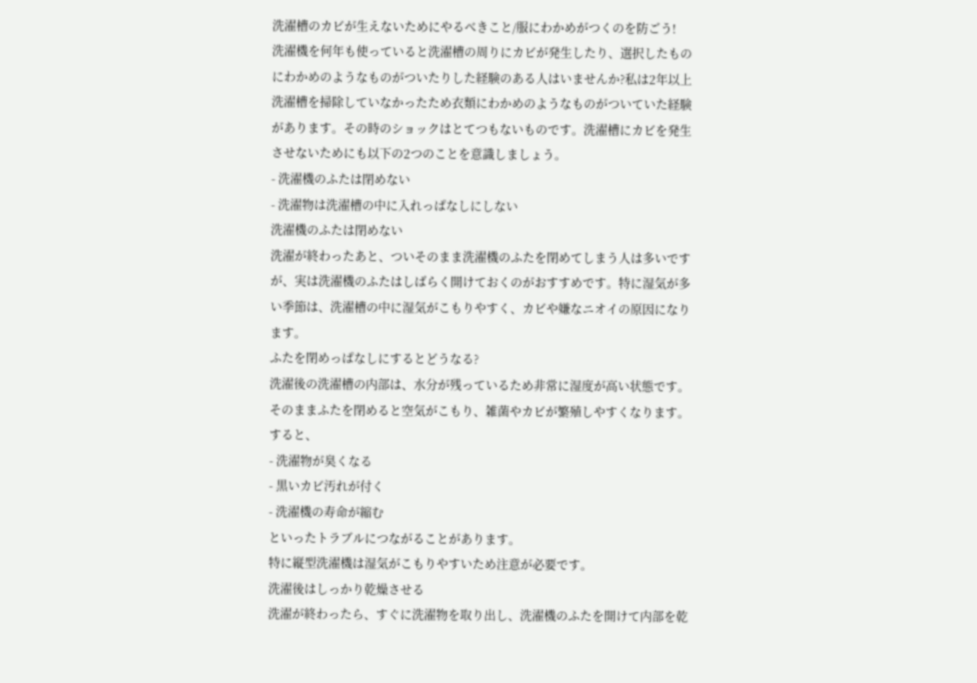洗濯槽のカビが生えないためにやるべきこと/服にわかめがつくのを防ごう!
洗濯機を何年も使っていると洗濯槽の周りにカビが発生したり、選択したものにわかめのようなものがついたりした経験のある人はいませんか?私は2年以上洗濯槽を掃除していなかったため衣類にわかめのようなものがついていた経験があります。その時のショックはとてつもないものです。洗濯槽にカビを発生させないためにも以下の2つのことを意識しましょう。
- 洗濯機のふたは閉めない
- 洗濯物は洗濯槽の中に入れっぱなしにしない
洗濯機のふたは閉めない
洗濯が終わったあと、ついそのまま洗濯機のふたを閉めてしまう人は多いですが、実は洗濯機のふたはしばらく開けておくのがおすすめです。特に湿気が多い季節は、洗濯槽の中に湿気がこもりやすく、カビや嫌なニオイの原因になります。
ふたを閉めっぱなしにするとどうなる?
洗濯後の洗濯槽の内部は、水分が残っているため非常に湿度が高い状態です。そのままふたを閉めると空気がこもり、雑菌やカビが繁殖しやすくなります。
すると、
- 洗濯物が臭くなる
- 黒いカビ汚れが付く
- 洗濯機の寿命が縮む
といったトラブルにつながることがあります。
特に縦型洗濯機は湿気がこもりやすいため注意が必要です。
洗濯後はしっかり乾燥させる
洗濯が終わったら、すぐに洗濯物を取り出し、洗濯機のふたを開けて内部を乾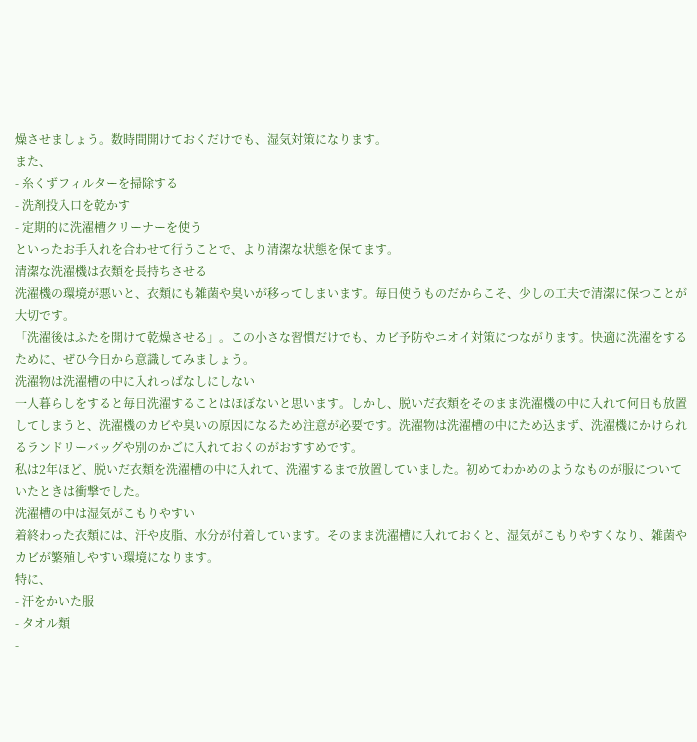燥させましょう。数時間開けておくだけでも、湿気対策になります。
また、
- 糸くずフィルターを掃除する
- 洗剤投入口を乾かす
- 定期的に洗濯槽クリーナーを使う
といったお手入れを合わせて行うことで、より清潔な状態を保てます。
清潔な洗濯機は衣類を長持ちさせる
洗濯機の環境が悪いと、衣類にも雑菌や臭いが移ってしまいます。毎日使うものだからこそ、少しの工夫で清潔に保つことが大切です。
「洗濯後はふたを開けて乾燥させる」。この小さな習慣だけでも、カビ予防やニオイ対策につながります。快適に洗濯をするために、ぜひ今日から意識してみましょう。
洗濯物は洗濯槽の中に入れっぱなしにしない
一人暮らしをすると毎日洗濯することはほぼないと思います。しかし、脱いだ衣類をそのまま洗濯機の中に入れて何日も放置してしまうと、洗濯機のカビや臭いの原因になるため注意が必要です。洗濯物は洗濯槽の中にため込まず、洗濯機にかけられるランドリーバッグや別のかごに入れておくのがおすすめです。
私は2年ほど、脱いだ衣類を洗濯槽の中に入れて、洗濯するまで放置していました。初めてわかめのようなものが服についていたときは衝撃でした。
洗濯槽の中は湿気がこもりやすい
着終わった衣類には、汗や皮脂、水分が付着しています。そのまま洗濯槽に入れておくと、湿気がこもりやすくなり、雑菌やカビが繁殖しやすい環境になります。
特に、
- 汗をかいた服
- タオル類
-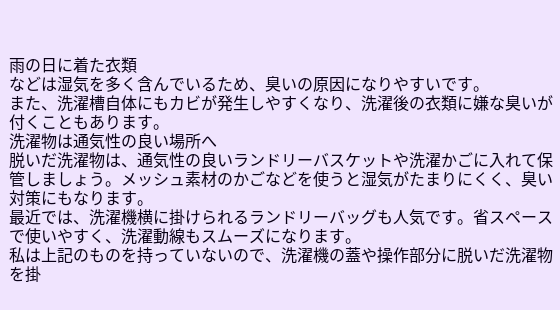雨の日に着た衣類
などは湿気を多く含んでいるため、臭いの原因になりやすいです。
また、洗濯槽自体にもカビが発生しやすくなり、洗濯後の衣類に嫌な臭いが付くこともあります。
洗濯物は通気性の良い場所へ
脱いだ洗濯物は、通気性の良いランドリーバスケットや洗濯かごに入れて保管しましょう。メッシュ素材のかごなどを使うと湿気がたまりにくく、臭い対策にもなります。
最近では、洗濯機横に掛けられるランドリーバッグも人気です。省スペースで使いやすく、洗濯動線もスムーズになります。
私は上記のものを持っていないので、洗濯機の蓋や操作部分に脱いだ洗濯物を掛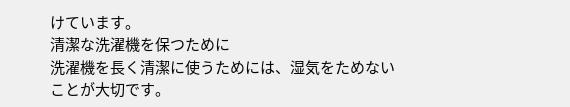けています。
清潔な洗濯機を保つために
洗濯機を長く清潔に使うためには、湿気をためないことが大切です。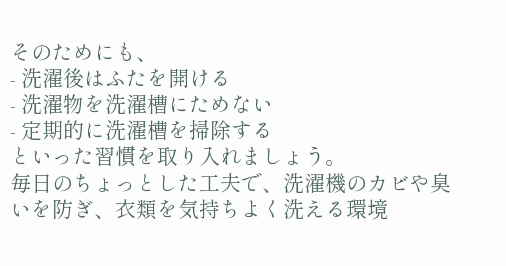そのためにも、
- 洗濯後はふたを開ける
- 洗濯物を洗濯槽にためない
- 定期的に洗濯槽を掃除する
といった習慣を取り入れましょう。
毎日のちょっとした工夫で、洗濯機のカビや臭いを防ぎ、衣類を気持ちよく洗える環境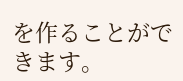を作ることができます。